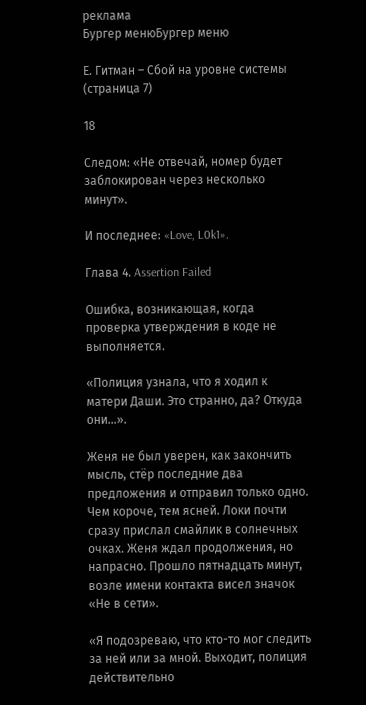реклама
Бургер менюБургер меню

Е. Гитман – Сбой на уровне системы (страница 7)

18

Следом: «Не отвечай, номер будет заблокирован через несколько минут».

И последнее: «Love, L0k1».

Глава 4. Assertion Failed

Ошибка, возникающая, когда проверка утверждения в коде не выполняется.

«Полиция узнала, что я ходил к матери Даши. Это странно, да? Откуда они…».

Женя не был уверен, как закончить мысль, стёр последние два предложения и отправил только одно. Чем короче, тем ясней. Локи почти сразу прислал смайлик в солнечных очках. Женя ждал продолжения, но напрасно. Прошло пятнадцать минут, возле имени контакта висел значок «Не в сети».

«Я подозреваю, что кто-то мог следить за ней или за мной. Выходит, полиция действительно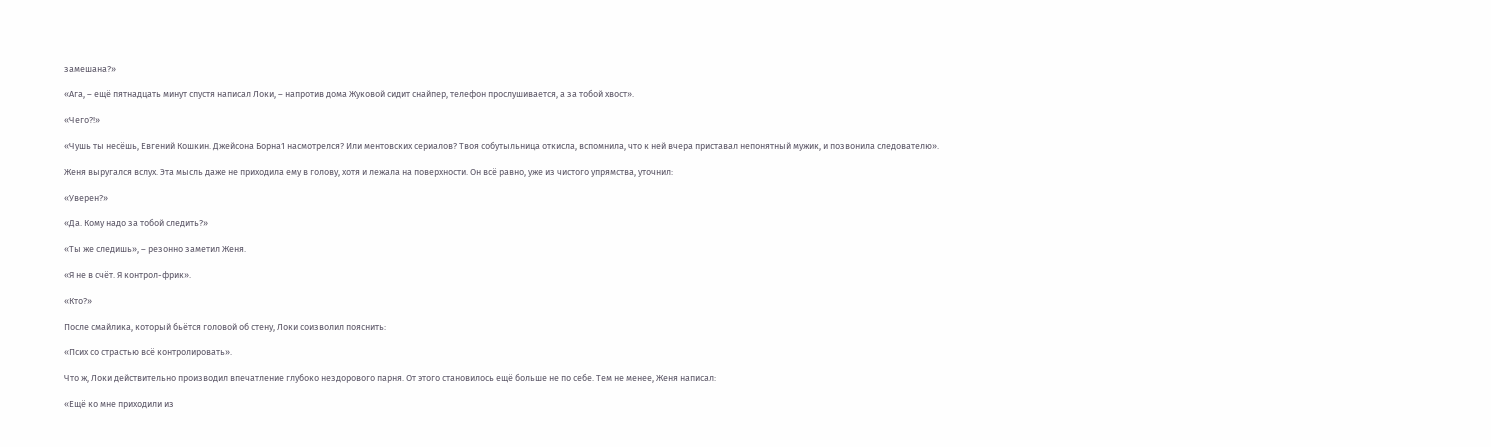замешана?»

«Ага, – ещё пятнадцать минут спустя написал Локи, – напротив дома Жуковой сидит снайпер, телефон прослушивается, а за тобой хвост».

«Чего?!»

«Чушь ты несёшь, Евгений Кошкин. Джейсона Борна1 насмотрелся? Или ментовских сериалов? Твоя собутыльница откисла, вспомнила, что к ней вчера приставал непонятный мужик, и позвонила следователю».

Женя выругался вслух. Эта мысль даже не приходила ему в голову, хотя и лежала на поверхности. Он всё равно, уже из чистого упрямства, уточнил:

«Уверен?»

«Да. Кому надо за тобой следить?»

«Ты же следишь», – резонно заметил Женя.

«Я не в счёт. Я контрол-фрик».

«Кто?»

После смайлика, который бьётся головой об стену, Локи соизволил пояснить:

«Псих со страстью всё контролировать».

Что ж, Локи действительно производил впечатление глубоко нездорового парня. От этого становилось ещё больше не по себе. Тем не менее, Женя написал:

«Ещё ко мне приходили из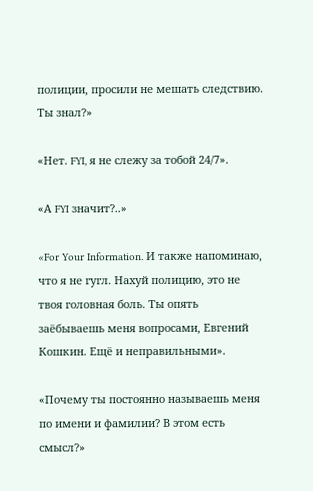полиции, просили не мешать следствию. Ты знал?»

«Нет. FYI, я не слежу за тобой 24/7».

«А FYI значит?..»

«For Your Information. И также напоминаю, что я не гугл. Нахуй полицию, это не твоя головная боль. Ты опять заёбываешь меня вопросами, Евгений Кошкин. Ещё и неправильными».

«Почему ты постоянно называешь меня по имени и фамилии? В этом есть смысл?»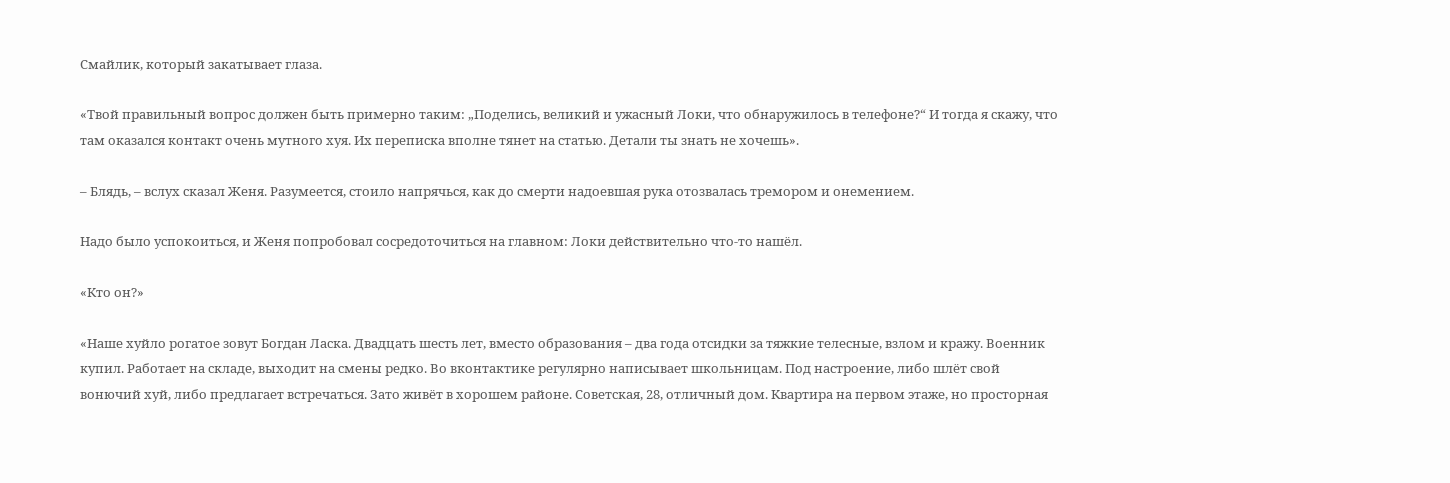Смайлик, который закатывает глаза.

«Твой правильный вопрос должен быть примерно таким: „Поделись, великий и ужасный Локи, что обнаружилось в телефоне?“ И тогда я скажу, что там оказался контакт очень мутного хуя. Их переписка вполне тянет на статью. Детали ты знать не хочешь».

– Блядь, – вслух сказал Женя. Разумеется, стоило напрячься, как до смерти надоевшая рука отозвалась тремором и онемением.

Надо было успокоиться, и Женя попробовал сосредоточиться на главном: Локи действительно что-то нашёл.

«Кто он?»

«Наше хуйло рогатое зовут Богдан Ласка. Двадцать шесть лет, вместо образования – два года отсидки за тяжкие телесные, взлом и кражу. Военник купил. Работает на складе, выходит на смены редко. Во вконтактике регулярно написывает школьницам. Под настроение, либо шлёт свой вонючий хуй, либо предлагает встречаться. Зато живёт в хорошем районе. Советская, 28, отличный дом. Квартира на первом этаже, но просторная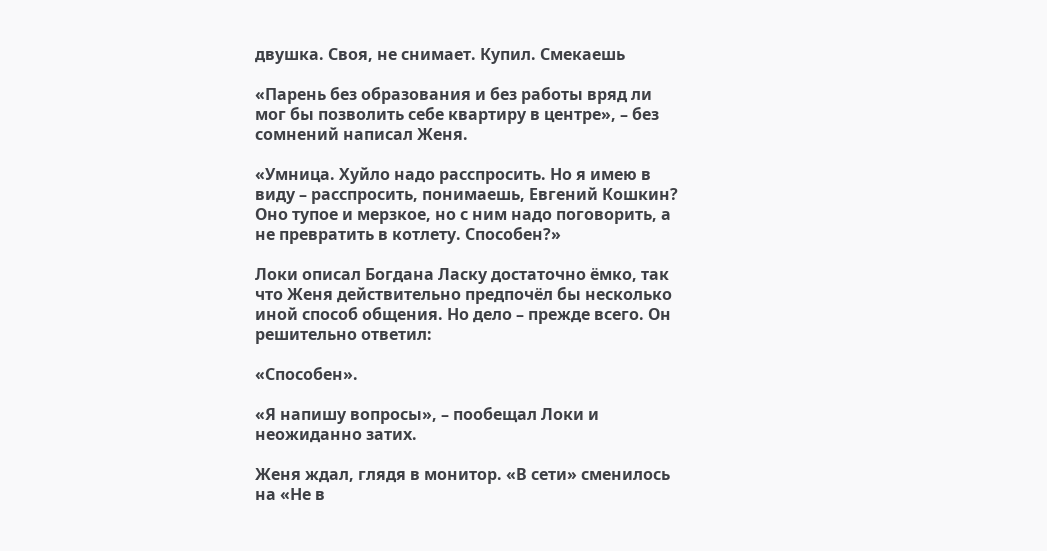двушка. Своя, не снимает. Купил. Смекаешь

«Парень без образования и без работы вряд ли мог бы позволить себе квартиру в центре», – без сомнений написал Женя.

«Умница. Хуйло надо расспросить. Но я имею в виду – расспросить, понимаешь, Евгений Кошкин? Оно тупое и мерзкое, но с ним надо поговорить, а не превратить в котлету. Способен?»

Локи описал Богдана Ласку достаточно ёмко, так что Женя действительно предпочёл бы несколько иной способ общения. Но дело – прежде всего. Он решительно ответил:

«Способен».

«Я напишу вопросы», – пообещал Локи и неожиданно затих.

Женя ждал, глядя в монитор. «В сети» сменилось на «Не в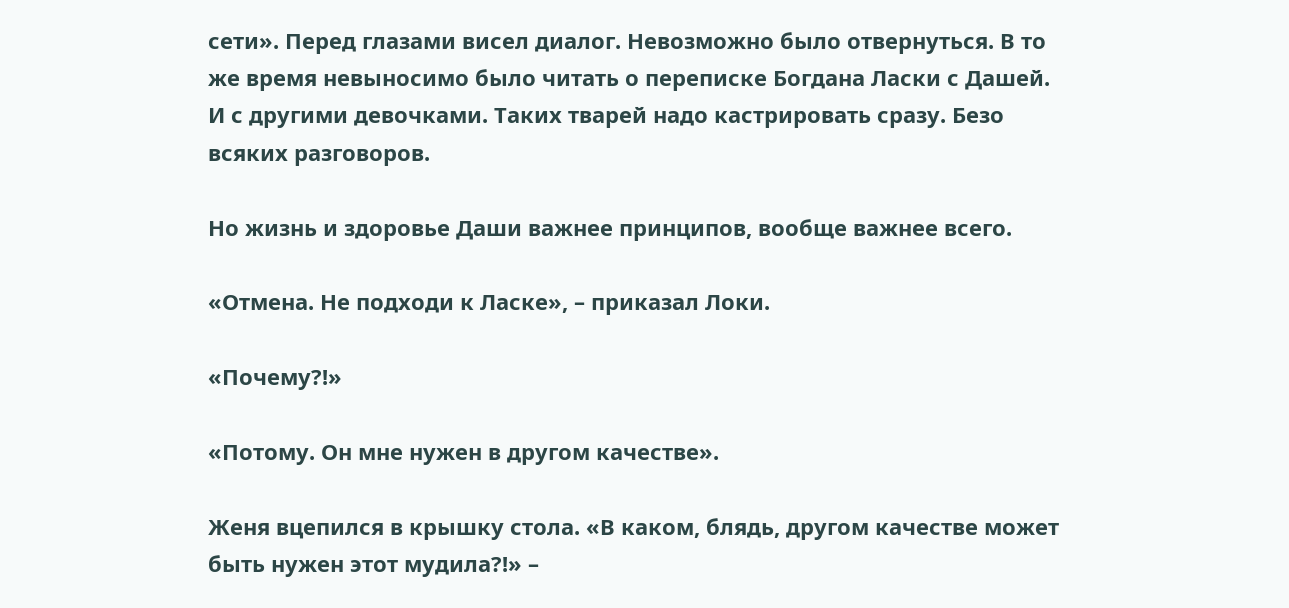сети». Перед глазами висел диалог. Невозможно было отвернуться. В то же время невыносимо было читать о переписке Богдана Ласки с Дашей. И с другими девочками. Таких тварей надо кастрировать сразу. Безо всяких разговоров.

Но жизнь и здоровье Даши важнее принципов, вообще важнее всего.

«Отмена. Не подходи к Ласке», – приказал Локи.

«Почему?!»

«Потому. Он мне нужен в другом качестве».

Женя вцепился в крышку стола. «В каком, блядь, другом качестве может быть нужен этот мудила?!» –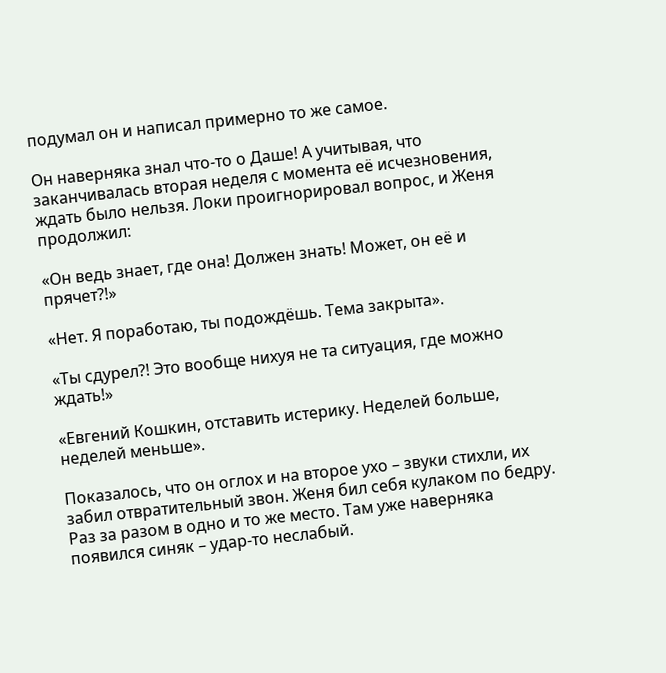подумал он и написал примерно то же самое.

Он наверняка знал что-то о Даше! А учитывая, что заканчивалась вторая неделя с момента её исчезновения, ждать было нельзя. Локи проигнорировал вопрос, и Женя продолжил:

«Он ведь знает, где она! Должен знать! Может, он её и прячет?!»

«Нет. Я поработаю, ты подождёшь. Тема закрыта».

«Ты сдурел?! Это вообще нихуя не та ситуация, где можно ждать!»

«Евгений Кошкин, отставить истерику. Неделей больше, неделей меньше».

Показалось, что он оглох и на второе ухо – звуки стихли, их забил отвратительный звон. Женя бил себя кулаком по бедру. Раз за разом в одно и то же место. Там уже наверняка появился синяк – удар-то неслабый.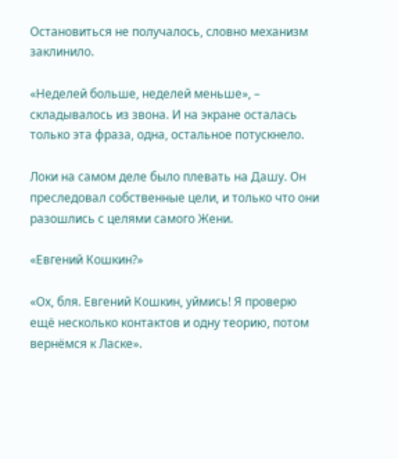Остановиться не получалось, словно механизм заклинило.

«Неделей больше, неделей меньше», – складывалось из звона. И на экране осталась только эта фраза, одна, остальное потускнело.

Локи на самом деле было плевать на Дашу. Он преследовал собственные цели, и только что они разошлись с целями самого Жени.

«Евгений Кошкин?»

«Ох, бля. Евгений Кошкин, уймись! Я проверю ещё несколько контактов и одну теорию, потом вернёмся к Ласке».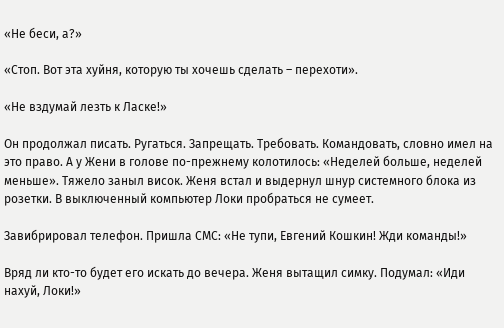«Не беси, а?»

«Стоп. Вот эта хуйня, которую ты хочешь сделать – перехоти».

«Не вздумай лезть к Ласке!»

Он продолжал писать. Ругаться. Запрещать. Требовать. Командовать, словно имел на это право. А у Жени в голове по-прежнему колотилось: «Неделей больше, неделей меньше». Тяжело заныл висок. Женя встал и выдернул шнур системного блока из розетки. В выключенный компьютер Локи пробраться не сумеет.

Завибрировал телефон. Пришла СМС: «Не тупи, Евгений Кошкин! Жди команды!»

Вряд ли кто-то будет его искать до вечера. Женя вытащил симку. Подумал: «Иди нахуй, Локи!»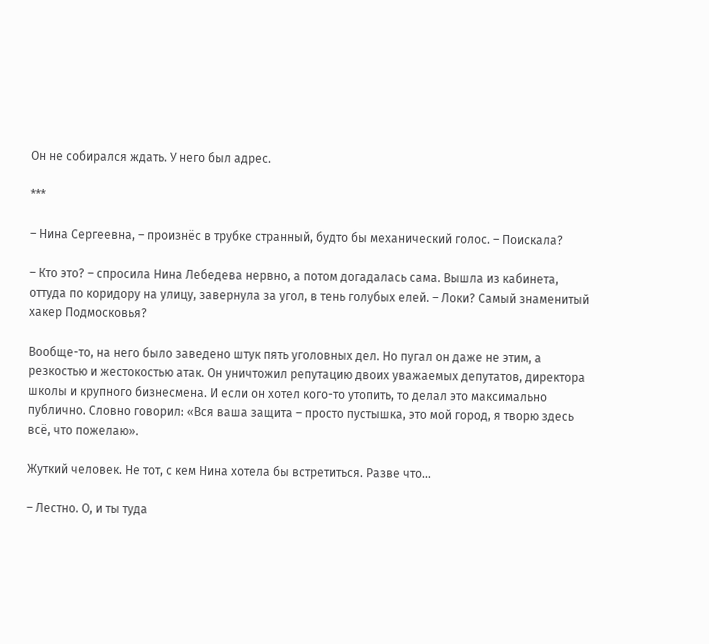Он не собирался ждать. У него был адрес.

***

– Нина Сергеевна, – произнёс в трубке странный, будто бы механический голос. – Поискала?

– Кто это? – спросила Нина Лебедева нервно, а потом догадалась сама. Вышла из кабинета, оттуда по коридору на улицу, завернула за угол, в тень голубых елей. – Локи? Самый знаменитый хакер Подмосковья?

Вообще-то, на него было заведено штук пять уголовных дел. Но пугал он даже не этим, а резкостью и жестокостью атак. Он уничтожил репутацию двоих уважаемых депутатов, директора школы и крупного бизнесмена. И если он хотел кого-то утопить, то делал это максимально публично. Словно говорил: «Вся ваша защита – просто пустышка, это мой город, я творю здесь всё, что пожелаю».

Жуткий человек. Не тот, с кем Нина хотела бы встретиться. Разве что…

– Лестно. О, и ты туда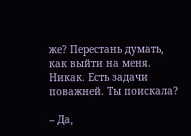же? Перестань думать, как выйти на меня. Никак. Есть задачи поважней. Ты поискала?

– Да,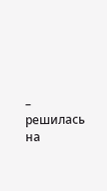– решилась на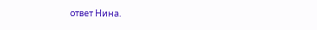ответ Нина.